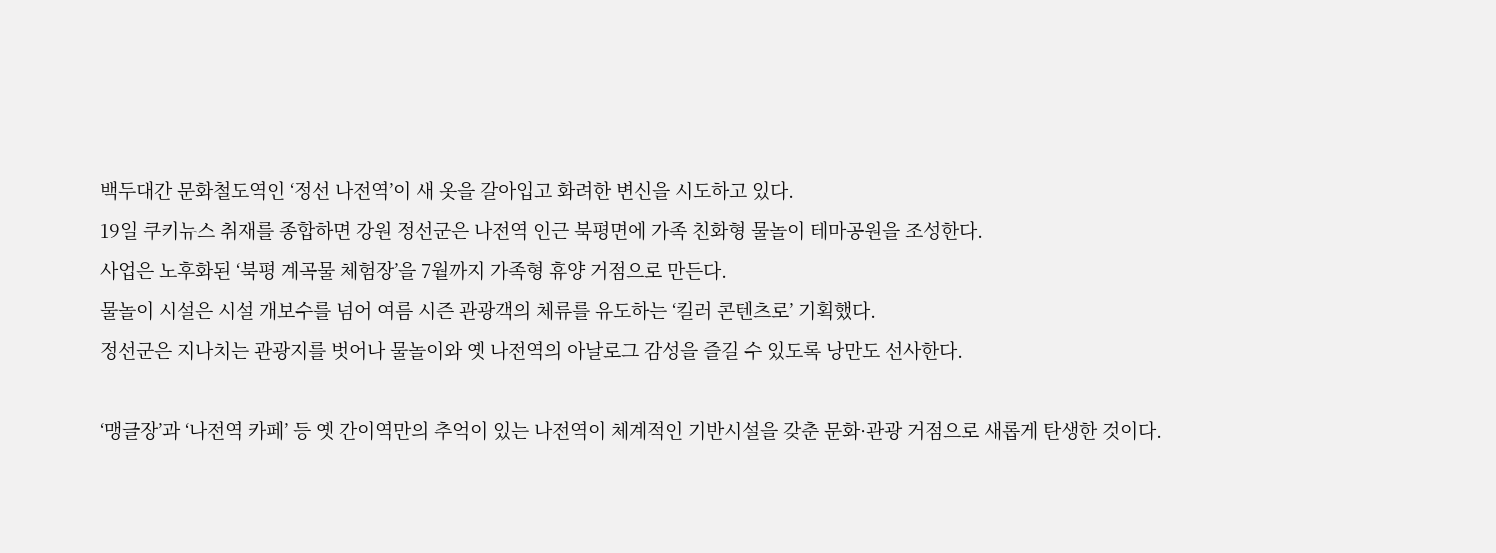백두대간 문화철도역인 ‘정선 나전역’이 새 옷을 갈아입고 화려한 변신을 시도하고 있다.
19일 쿠키뉴스 취재를 종합하면 강원 정선군은 나전역 인근 북평면에 가족 친화형 물놀이 테마공원을 조성한다.
사업은 노후화된 ‘북평 계곡물 체험장’을 7월까지 가족형 휴양 거점으로 만든다.
물놀이 시설은 시설 개보수를 넘어 여름 시즌 관광객의 체류를 유도하는 ‘킬러 콘텐츠로’ 기획했다.
정선군은 지나치는 관광지를 벗어나 물놀이와 옛 나전역의 아날로그 감성을 즐길 수 있도록 낭만도 선사한다.

‘맹글장’과 ‘나전역 카페’ 등 옛 간이역만의 추억이 있는 나전역이 체계적인 기반시설을 갖춘 문화·관광 거점으로 새롭게 탄생한 것이다.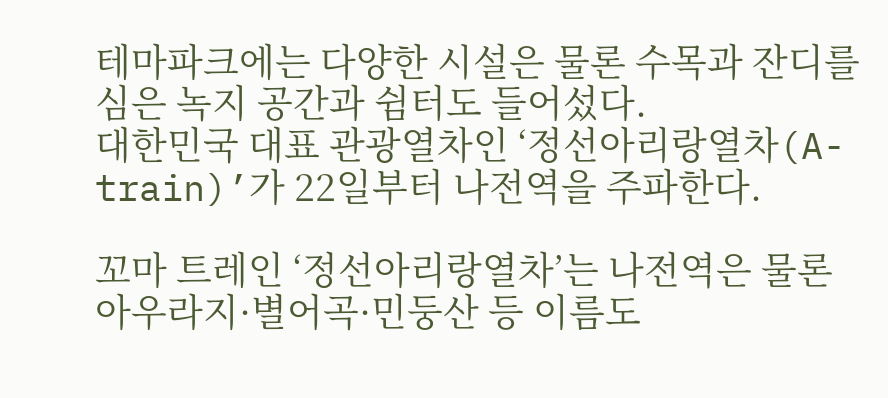테마파크에는 다양한 시설은 물론 수목과 잔디를 심은 녹지 공간과 쉼터도 들어섰다.
대한민국 대표 관광열차인 ‘정선아리랑열차(A-train)’가 22일부터 나전역을 주파한다.

꼬마 트레인 ‘정선아리랑열차’는 나전역은 물론 아우라지·별어곡·민둥산 등 이름도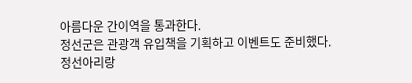아름다운 간이역을 통과한다.
정선군은 관광객 유입책을 기획하고 이벤트도 준비했다.
정선아리랑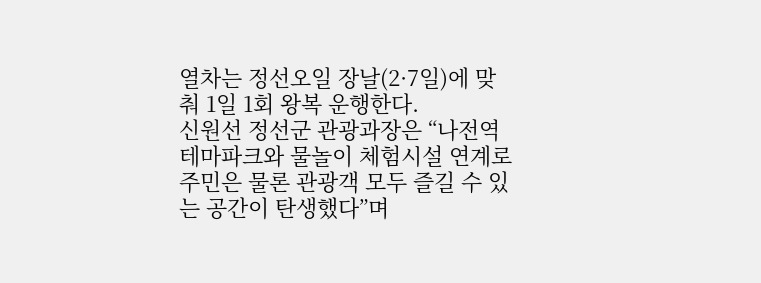열차는 정선오일 장날(2·7일)에 맞춰 1일 1회 왕복 운행한다.
신원선 정선군 관광과장은 “나전역 테마파크와 물놀이 체험시설 연계로 주민은 물론 관광객 모두 즐길 수 있는 공간이 탄생했다”며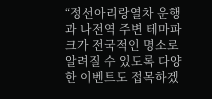“정선아리랑열차 운행과 나전역 주변 테마파크가 전국적인 명소로 알려질 수 있도록 다양한 이벤트도 접목하겠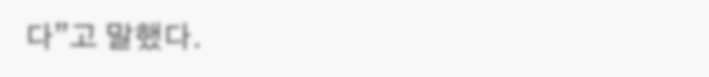다”고 말했다.